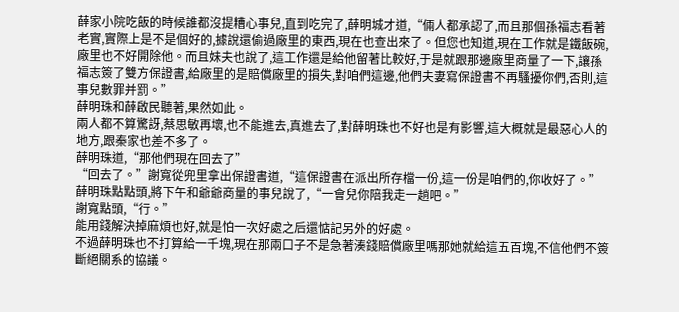薛家小院吃飯的時候誰都沒提糟心事兒,直到吃完了,薛明城才道,“倆人都承認了,而且那個孫福志看著老實,實際上是不是個好的,據說還偷過廠里的東西,現在也查出來了。但您也知道,現在工作就是鐵飯碗,廠里也不好開除他。而且妹夫也說了,這工作還是給他留著比較好,于是就跟那邊廠里商量了一下,讓孫福志簽了雙方保證書,給廠里的是賠償廠里的損失,對咱們這邊,他們夫妻寫保證書不再騷擾你們,否則,這事兒數罪并罰。”
薛明珠和薛啟民聽著,果然如此。
兩人都不算驚訝,蔡思敏再壞,也不能進去,真進去了,對薛明珠也不好也是有影響,這大概就是最惡心人的地方,跟秦家也差不多了。
薛明珠道,“那他們現在回去了”
“回去了。”謝寬從兜里拿出保證書道,“這保證書在派出所存檔一份,這一份是咱們的,你收好了。”
薛明珠點點頭,將下午和爺爺商量的事兒說了,“一會兒你陪我走一趟吧。”
謝寬點頭,“行。”
能用錢解決掉麻煩也好,就是怕一次好處之后還惦記另外的好處。
不過薛明珠也不打算給一千塊,現在那兩口子不是急著湊錢賠償廠里嗎那她就給這五百塊,不信他們不簽斷絕關系的協議。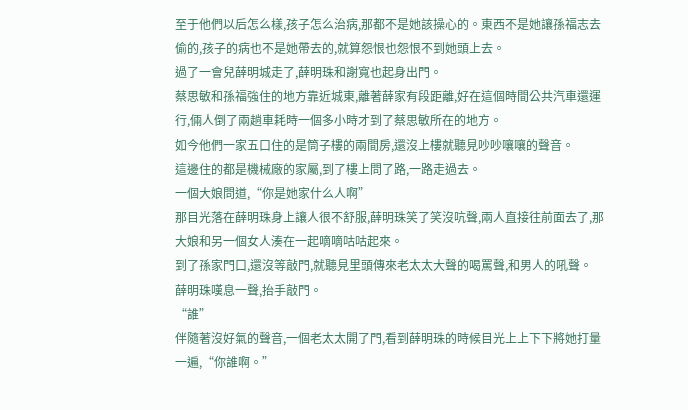至于他們以后怎么樣,孩子怎么治病,那都不是她該操心的。東西不是她讓孫福志去偷的,孩子的病也不是她帶去的,就算怨恨也怨恨不到她頭上去。
過了一會兒薛明城走了,薛明珠和謝寬也起身出門。
蔡思敏和孫福強住的地方靠近城東,離著薛家有段距離,好在這個時間公共汽車還運行,倆人倒了兩趟車耗時一個多小時才到了蔡思敏所在的地方。
如今他們一家五口住的是筒子樓的兩間房,還沒上樓就聽見吵吵嚷嚷的聲音。
這邊住的都是機械廠的家屬,到了樓上問了路,一路走過去。
一個大娘問道,“你是她家什么人啊”
那目光落在薛明珠身上讓人很不舒服,薛明珠笑了笑沒吭聲,兩人直接往前面去了,那大娘和另一個女人湊在一起嘀嘀咕咕起來。
到了孫家門口,還沒等敲門,就聽見里頭傳來老太太大聲的喝罵聲,和男人的吼聲。
薛明珠嘆息一聲,抬手敲門。
“誰”
伴隨著沒好氣的聲音,一個老太太開了門,看到薛明珠的時候目光上上下下將她打量一遍,“你誰啊。”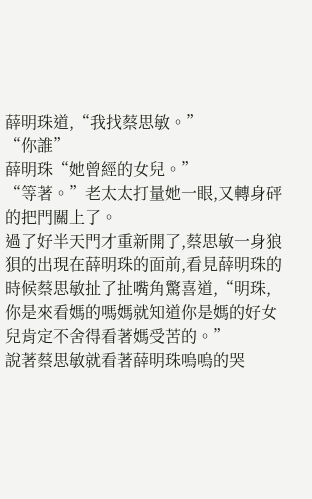薛明珠道,“我找蔡思敏。”
“你誰”
薛明珠“她曾經的女兒。”
“等著。”老太太打量她一眼,又轉身砰的把門關上了。
過了好半天門才重新開了,蔡思敏一身狼狽的出現在薛明珠的面前,看見薛明珠的時候蔡思敏扯了扯嘴角驚喜道,“明珠,你是來看媽的嗎媽就知道你是媽的好女兒肯定不舍得看著媽受苦的。”
說著蔡思敏就看著薛明珠嗚嗚的哭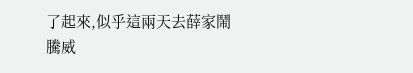了起來,似乎這兩天去薛家鬧騰威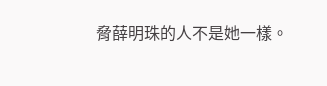脅薛明珠的人不是她一樣。